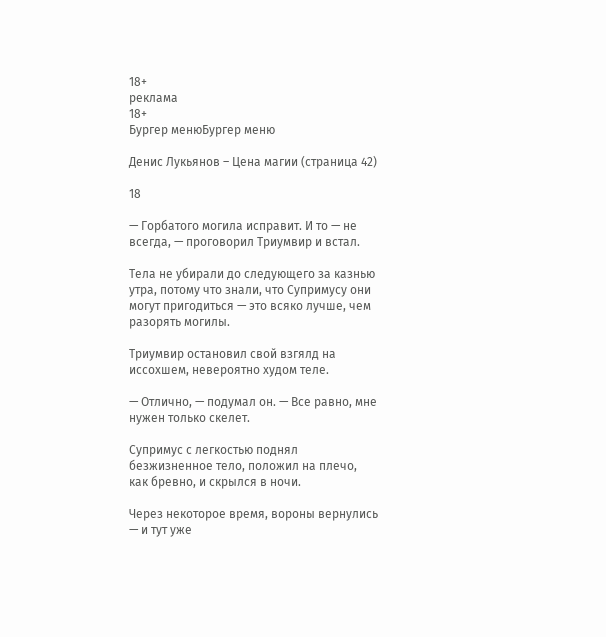18+
реклама
18+
Бургер менюБургер меню

Денис Лукьянов – Цена магии (страница 42)

18

— Горбатого могила исправит. И то — не всегда, — проговорил Триумвир и встал.

Тела не убирали до следующего за казнью утра, потому что знали, что Супримусу они могут пригодиться — это всяко лучше, чем разорять могилы.

Триумвир остановил свой взгялд на иссохшем, невероятно худом теле.

— Отлично, — подумал он. — Все равно, мне нужен только скелет.

Супримус с легкостью поднял безжизненное тело, положил на плечо, как бревно, и скрылся в ночи.

Через некоторое время, вороны вернулись — и тут уже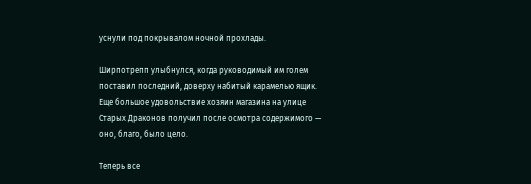уснули под покрывалом ночной прохлады.

Ширпотрепп улыбнулся, когда руководимый им голем поставил последний, доверху набитый карамелью ящик. Еще большое удовольствие хозяин магазина на улице Старых Драконов получил после осмотра содержимого — оно, благо, было цело.

Теперь все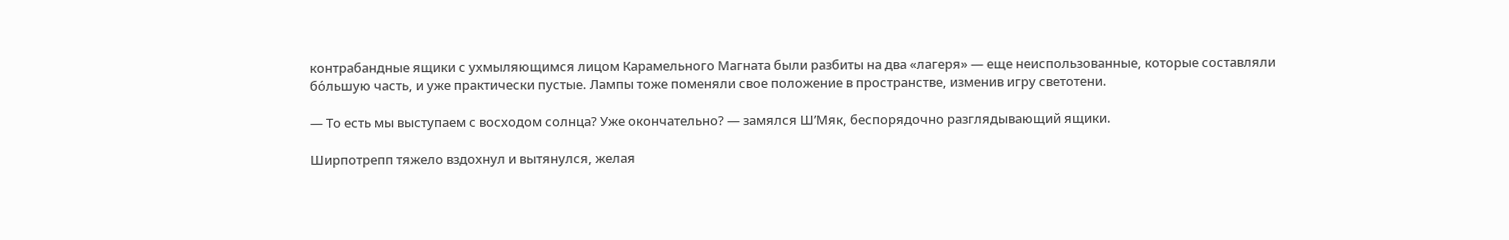контрабандные ящики с ухмыляющимся лицом Карамельного Магната были разбиты на два «лагеря» — еще неиспользованные, которые составляли бо́льшую часть, и уже практически пустые. Лампы тоже поменяли свое положение в пространстве, изменив игру светотени.

— То есть мы выступаем с восходом солнца? Уже окончательно? — замялся Ш’Мяк, беспорядочно разглядывающий ящики.

Ширпотрепп тяжело вздохнул и вытянулся, желая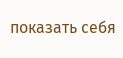показать себя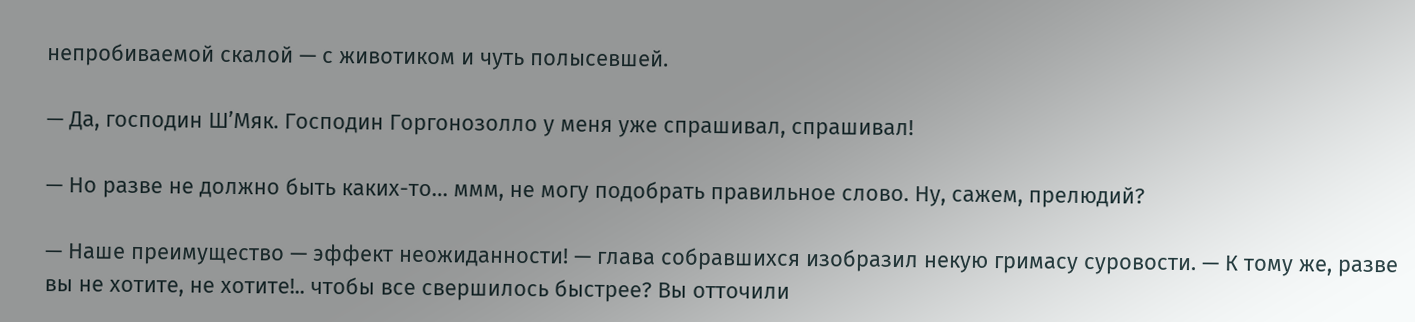непробиваемой скалой — с животиком и чуть полысевшей.

— Да, господин Ш’Мяк. Господин Горгонозолло у меня уже спрашивал, спрашивал!

— Но разве не должно быть каких-то… ммм, не могу подобрать правильное слово. Ну, сажем, прелюдий?

— Наше преимущество — эффект неожиданности! — глава собравшихся изобразил некую гримасу суровости. — К тому же, разве вы не хотите, не хотите!.. чтобы все свершилось быстрее? Вы отточили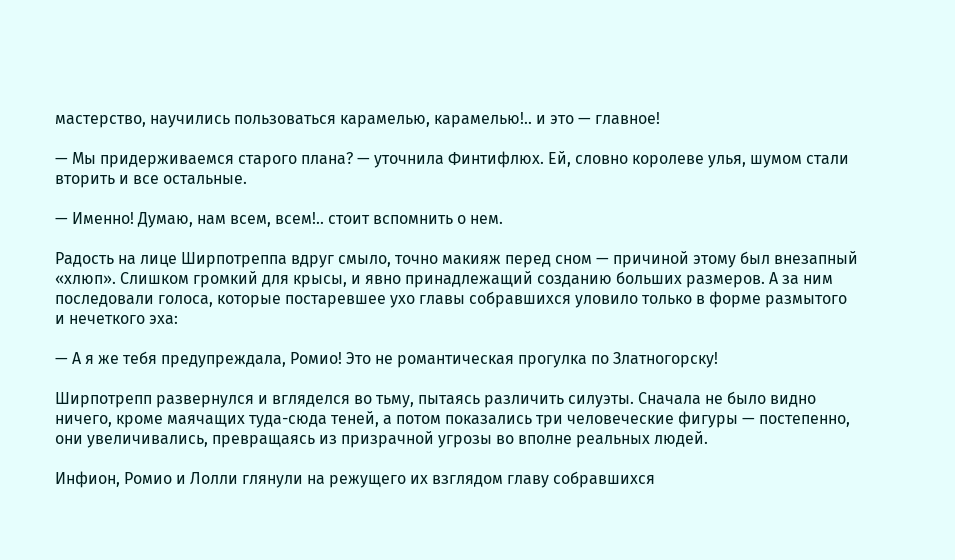мастерство, научились пользоваться карамелью, карамелью!.. и это — главное!

— Мы придерживаемся старого плана? — уточнила Финтифлюх. Ей, словно королеве улья, шумом стали вторить и все остальные.

— Именно! Думаю, нам всем, всем!.. стоит вспомнить о нем.

Радость на лице Ширпотреппа вдруг смыло, точно макияж перед сном — причиной этому был внезапный «хлюп». Слишком громкий для крысы, и явно принадлежащий созданию больших размеров. А за ним последовали голоса, которые постаревшее ухо главы собравшихся уловило только в форме размытого и нечеткого эха:

— А я же тебя предупреждала, Ромио! Это не романтическая прогулка по Златногорску!

Ширпотрепп развернулся и вгляделся во тьму, пытаясь различить силуэты. Сначала не было видно ничего, кроме маячащих туда-сюда теней, а потом показались три человеческие фигуры — постепенно, они увеличивались, превращаясь из призрачной угрозы во вполне реальных людей.

Инфион, Ромио и Лолли глянули на режущего их взглядом главу собравшихся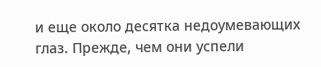и еще около десятка недоумевающих глаз. Прежде, чем они успели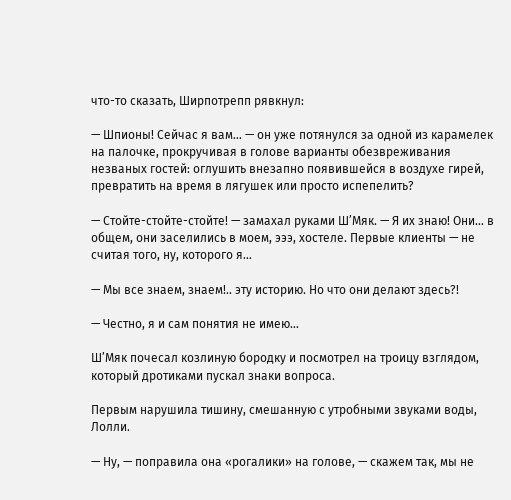что-то сказать, Ширпотрепп рявкнул:

— Шпионы! Сейчас я вам… — он уже потянулся за одной из карамелек на палочке, прокручивая в голове варианты обезвреживания незваных гостей: оглушить внезапно появившейся в воздухе гирей, превратить на время в лягушек или просто испепелить?

— Стойте-стойте-стойте! — замахал руками Ш’Мяк. — Я их знаю! Они… в общем, они заселились в моем, эээ, хостеле. Первые клиенты — не считая того, ну, которого я…

— Мы все знаем, знаем!.. эту историю. Но что они делают здесь?!

— Честно, я и сам понятия не имею…

Ш’Мяк почесал козлиную бородку и посмотрел на троицу взглядом, который дротиками пускал знаки вопроса.

Первым нарушила тишину, смешанную с утробными звуками воды, Лолли.

— Ну, — поправила она «рогалики» на голове, — скажем так, мы не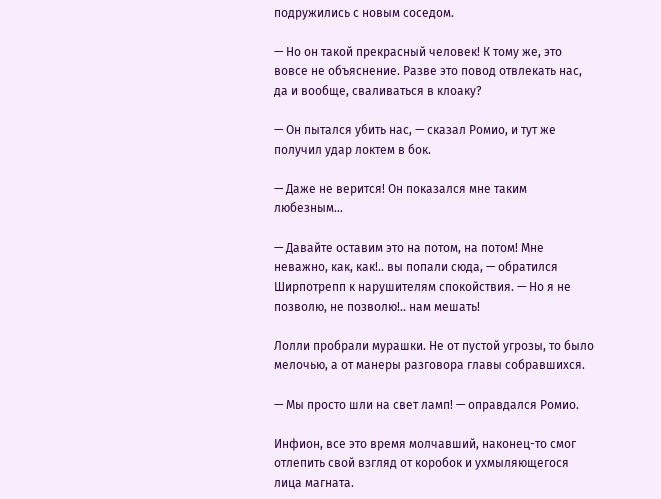подружились с новым соседом.

— Но он такой прекрасный человек! К тому же, это вовсе не объяснение. Разве это повод отвлекать нас, да и вообще, сваливаться в клоаку?

— Он пытался убить нас, — сказал Ромио, и тут же получил удар локтем в бок.

— Даже не верится! Он показался мне таким любезным…

— Давайте оставим это на потом, на потом! Мне неважно, как, как!.. вы попали сюда, — обратился Ширпотрепп к нарушителям спокойствия. — Но я не позволю, не позволю!.. нам мешать!

Лолли пробрали мурашки. Не от пустой угрозы, то было мелочью, а от манеры разговора главы собравшихся.

— Мы просто шли на свет ламп! — оправдался Ромио.

Инфион, все это время молчавший, наконец-то смог отлепить свой взгляд от коробок и ухмыляющегося лица магната.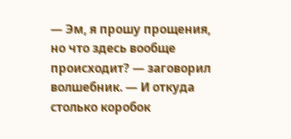— Эм, я прошу прощения, но что здесь вообще происходит? — заговорил волшебник. — И откуда столько коробок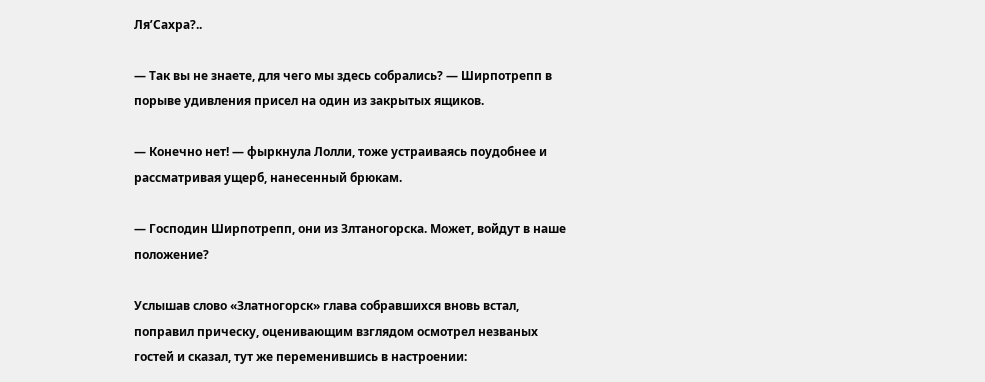Ля’Сахра?..

— Так вы не знаете, для чего мы здесь собрались? — Ширпотрепп в порыве удивления присел на один из закрытых ящиков.

— Конечно нет! — фыркнула Лолли, тоже устраиваясь поудобнее и рассматривая ущерб, нанесенный брюкам.

— Господин Ширпотрепп, они из Злтаногорска. Может, войдут в наше положение?

Услышав слово «Златногорск» глава собравшихся вновь встал, поправил прическу, оценивающим взглядом осмотрел незваных гостей и сказал, тут же переменившись в настроении: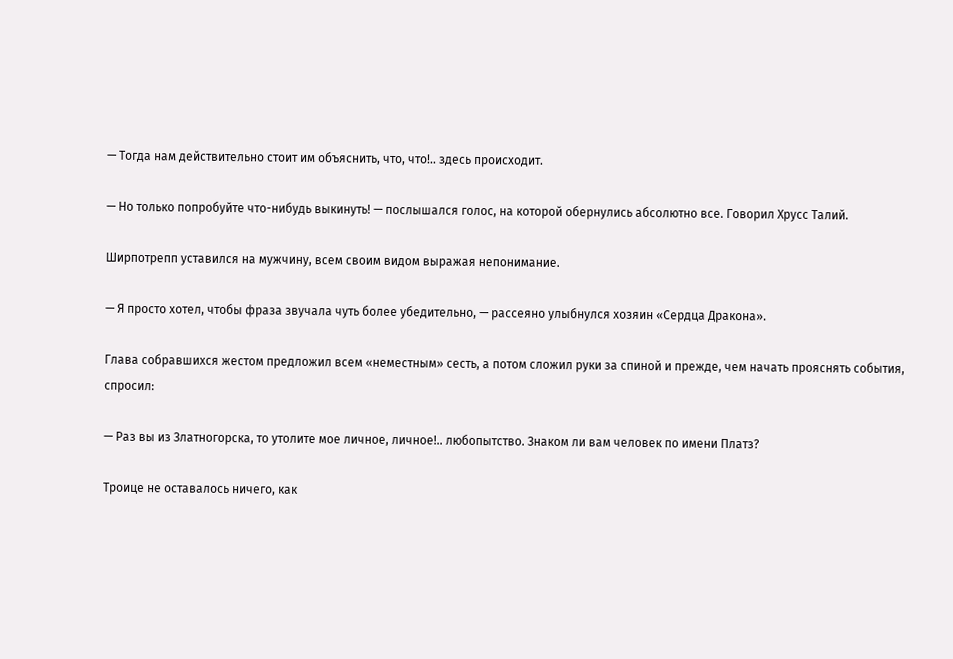— Тогда нам действительно стоит им объяснить, что, что!.. здесь происходит.

— Но только попробуйте что-нибудь выкинуть! — послышался голос, на которой обернулись абсолютно все. Говорил Хрусс Талий.

Ширпотрепп уставился на мужчину, всем своим видом выражая непонимание.

— Я просто хотел, чтобы фраза звучала чуть более убедительно, — рассеяно улыбнулся хозяин «Сердца Дракона».

Глава собравшихся жестом предложил всем «неместным» сесть, а потом сложил руки за спиной и прежде, чем начать прояснять события, спросил:

— Раз вы из Златногорска, то утолите мое личное, личное!.. любопытство. Знаком ли вам человек по имени Платз?

Троице не оставалось ничего, как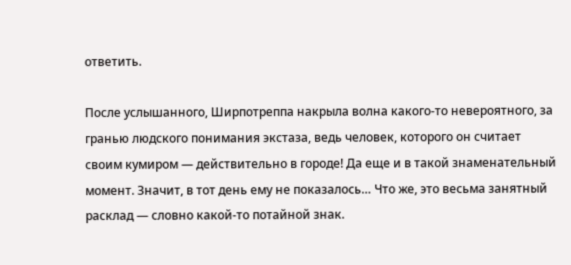ответить.

После услышанного, Ширпотреппа накрыла волна какого-то невероятного, за гранью людского понимания экстаза, ведь человек, которого он считает своим кумиром — действительно в городе! Да еще и в такой знаменательный момент. Значит, в тот день ему не показалось… Что же, это весьма занятный расклад — словно какой-то потайной знак.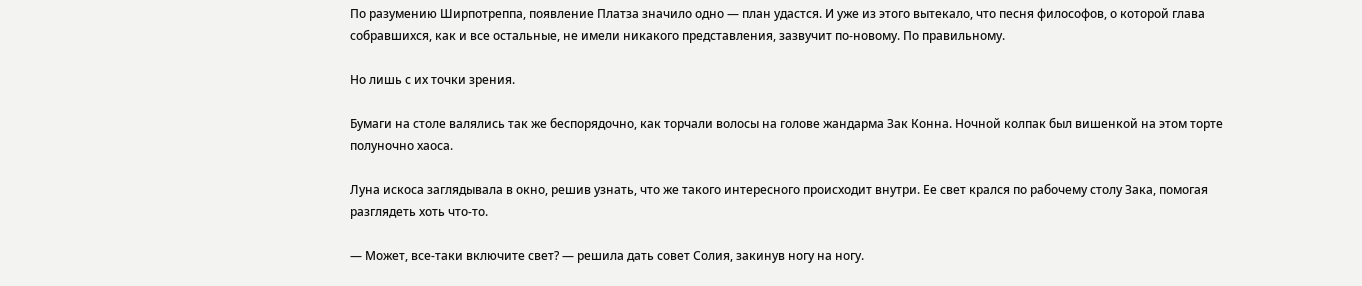По разумению Ширпотреппа, появление Платза значило одно — план удастся. И уже из этого вытекало, что песня философов, о которой глава собравшихся, как и все остальные, не имели никакого представления, зазвучит по-новому. По правильному.

Но лишь с их точки зрения.

Бумаги на столе валялись так же беспорядочно, как торчали волосы на голове жандарма Зак Конна. Ночной колпак был вишенкой на этом торте полуночно хаоса.

Луна искоса заглядывала в окно, решив узнать, что же такого интересного происходит внутри. Ее свет крался по рабочему столу Зака, помогая разглядеть хоть что-то.

— Может, все-таки включите свет? — решила дать совет Солия, закинув ногу на ногу.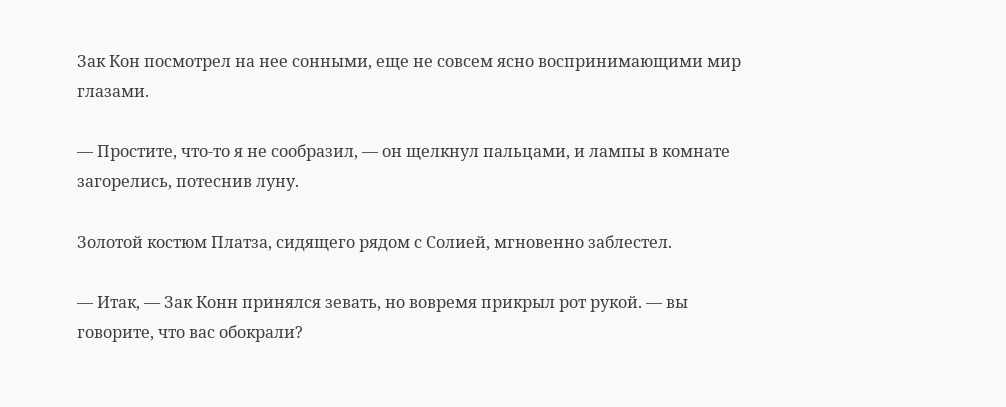Зак Кон посмотрел на нее сонными, еще не совсем ясно воспринимающими мир глазами.

— Простите, что-то я не сообразил, — он щелкнул пальцами, и лампы в комнате загорелись, потеснив луну.

Золотой костюм Платза, сидящего рядом с Солией, мгновенно заблестел.

— Итак, — Зак Конн принялся зевать, но вовремя прикрыл рот рукой. — вы говорите, что вас обокрали?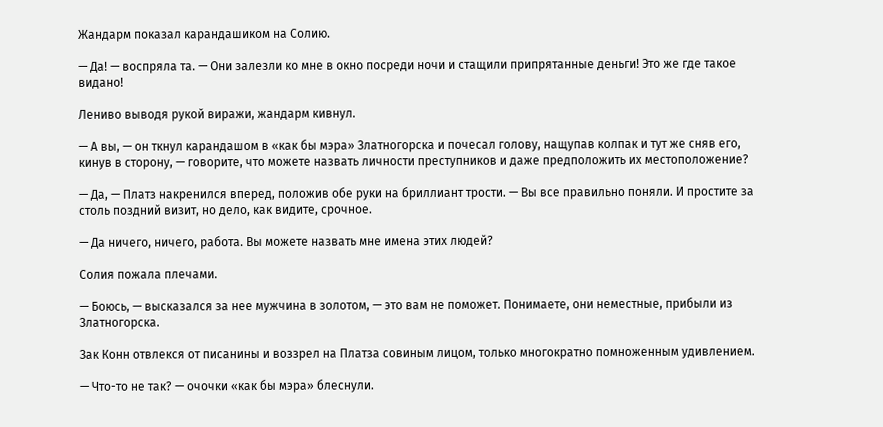Жандарм показал карандашиком на Солию.

— Да! — воспряла та. — Они залезли ко мне в окно посреди ночи и стащили припрятанные деньги! Это же где такое видано!

Лениво выводя рукой виражи, жандарм кивнул.

— А вы, — он ткнул карандашом в «как бы мэра» Златногорска и почесал голову, нащупав колпак и тут же сняв его, кинув в сторону, — говорите, что можете назвать личности преступников и даже предположить их местоположение?

— Да, — Платз накренился вперед, положив обе руки на бриллиант трости. — Вы все правильно поняли. И простите за столь поздний визит, но дело, как видите, срочное.

— Да ничего, ничего, работа. Вы можете назвать мне имена этих людей?

Солия пожала плечами.

— Боюсь, — высказался за нее мужчина в золотом, — это вам не поможет. Понимаете, они неместные, прибыли из Златногорска.

Зак Конн отвлекся от писанины и воззрел на Платза совиным лицом, только многократно помноженным удивлением.

— Что-то не так? — очочки «как бы мэра» блеснули.